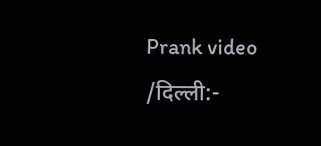Prank video /दिल्ली:-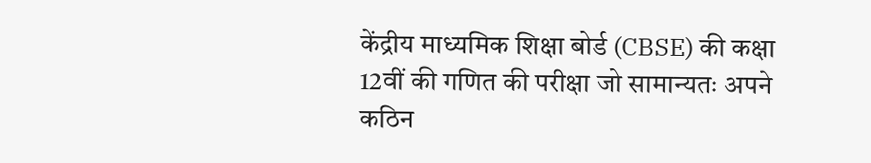केंद्रीय माध्यमिक शिक्षा बोर्ड (CBSE) की कक्षा 12वीं की गणित की परीक्षा जो सामान्यतः अपने कठिन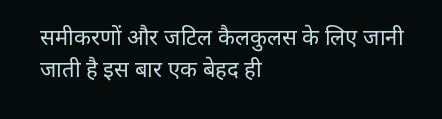समीकरणों और जटिल कैलकुलस के लिए जानी जाती है इस बार एक बेहद ही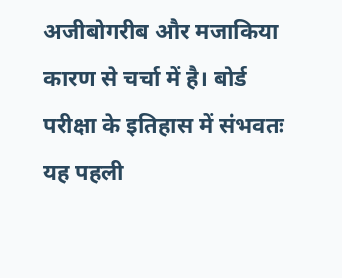अजीबोगरीब और मजाकिया कारण से चर्चा में है। बोर्ड परीक्षा के इतिहास में संभवतः यह पहली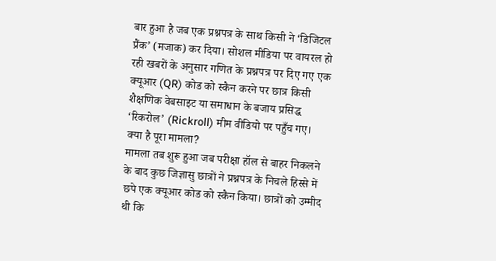बार हुआ है जब एक प्रश्नपत्र के साथ किसी ने ‘डिजिटल प्रैंक’ (मजाक) कर दिया। सोशल मीडिया पर वायरल हो रही खबरों के अनुसार गणित के प्रश्नपत्र पर दिए गए एक क्यूआर (QR) कोड को स्कैन करने पर छात्र किसी शैक्षणिक वेबसाइट या समाधान के बजाय प्रसिद्ध ‘रिकरोल’ (Rickroll) मीम वीडियो पर पहुँच गए।
क्या है पूरा मामला?
मामला तब शुरू हुआ जब परीक्षा हॉल से बाहर निकलने के बाद कुछ जिज्ञासु छात्रों ने प्रश्नपत्र के निचले हिस्से में छपे एक क्यूआर कोड को स्कैन किया। छात्रों को उम्मीद थी कि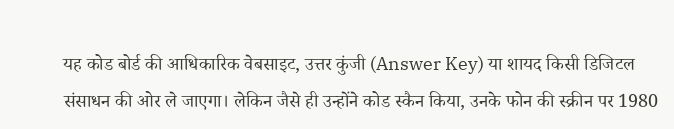यह कोड बोर्ड की आधिकारिक वेबसाइट, उत्तर कुंजी (Answer Key) या शायद किसी डिजिटल संसाधन की ओर ले जाएगा। लेकिन जैसे ही उन्होंने कोड स्कैन किया, उनके फोन की स्क्रीन पर 1980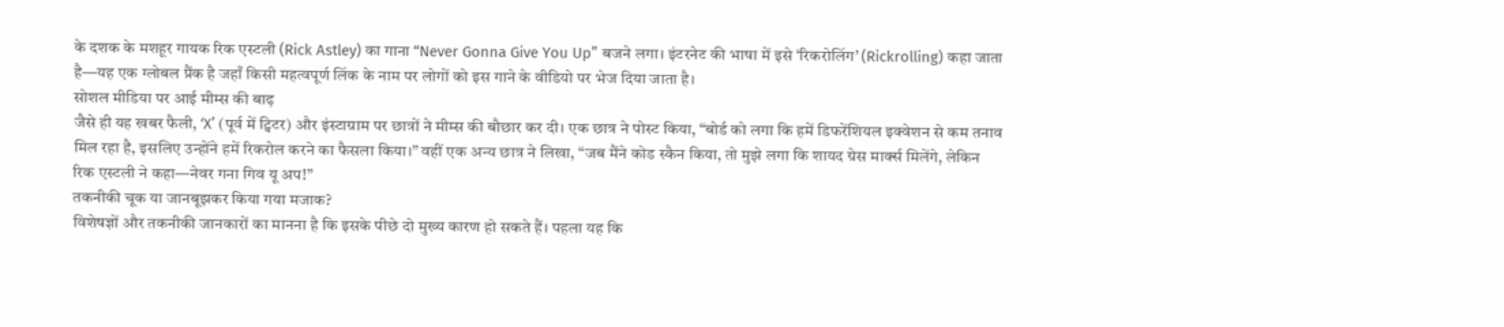के दशक के मशहूर गायक रिक एस्टली (Rick Astley) का गाना “Never Gonna Give You Up” बजने लगा। इंटरनेट की भाषा में इसे ‘रिकरोलिंग’ (Rickrolling) कहा जाता है—यह एक ग्लोबल प्रैंक है जहाँ किसी महत्वपूर्ण लिंक के नाम पर लोगों को इस गाने के वीडियो पर भेज दिया जाता है।
सोशल मीडिया पर आई मीम्स की बाढ़
जैसे ही यह खबर फैली, ‘X’ (पूर्व में ट्विटर) और इंस्टाग्राम पर छात्रों ने मीम्स की बौछार कर दी। एक छात्र ने पोस्ट किया, “बोर्ड को लगा कि हमें डिफरेंशियल इक्वेशन से कम तनाव मिल रहा है, इसलिए उन्होंने हमें रिकरोल करने का फैसला किया।” वहीं एक अन्य छात्र ने लिखा, “जब मैंने कोड स्कैन किया, तो मुझे लगा कि शायद ग्रेस मार्क्स मिलेंगे, लेकिन रिक एस्टली ने कहा—नेवर गना गिव यू अप!”
तकनीकी चूक या जानबूझकर किया गया मजाक?
विशेषज्ञों और तकनीकी जानकारों का मानना है कि इसके पीछे दो मुख्य कारण हो सकते हैं। पहला यह कि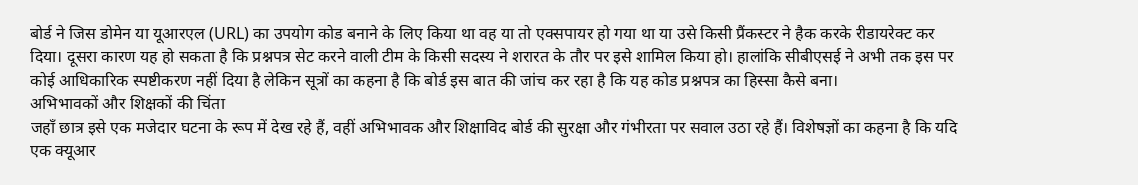बोर्ड ने जिस डोमेन या यूआरएल (URL) का उपयोग कोड बनाने के लिए किया था वह या तो एक्सपायर हो गया था या उसे किसी प्रैंकस्टर ने हैक करके रीडायरेक्ट कर दिया। दूसरा कारण यह हो सकता है कि प्रश्नपत्र सेट करने वाली टीम के किसी सदस्य ने शरारत के तौर पर इसे शामिल किया हो। हालांकि सीबीएसई ने अभी तक इस पर कोई आधिकारिक स्पष्टीकरण नहीं दिया है लेकिन सूत्रों का कहना है कि बोर्ड इस बात की जांच कर रहा है कि यह कोड प्रश्नपत्र का हिस्सा कैसे बना।
अभिभावकों और शिक्षकों की चिंता
जहाँ छात्र इसे एक मजेदार घटना के रूप में देख रहे हैं, वहीं अभिभावक और शिक्षाविद बोर्ड की सुरक्षा और गंभीरता पर सवाल उठा रहे हैं। विशेषज्ञों का कहना है कि यदि एक क्यूआर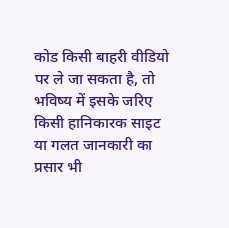कोड किसी बाहरी वीडियो पर ले जा सकता है, तो भविष्य में इसके जरिए किसी हानिकारक साइट या गलत जानकारी का प्रसार भी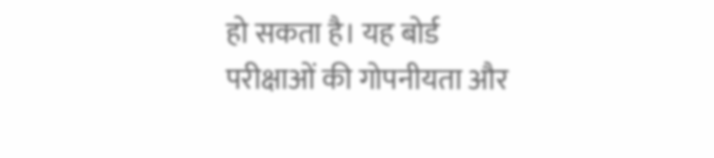हो सकता है। यह बोर्ड परीक्षाओं की गोपनीयता और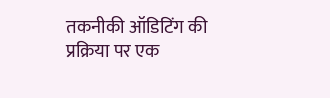तकनीकी ऑडिटिंग की प्रक्रिया पर एक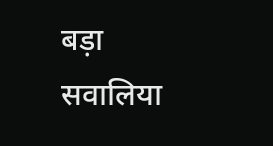बड़ा सवालिया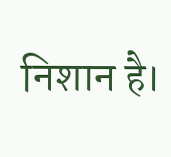निशान है।